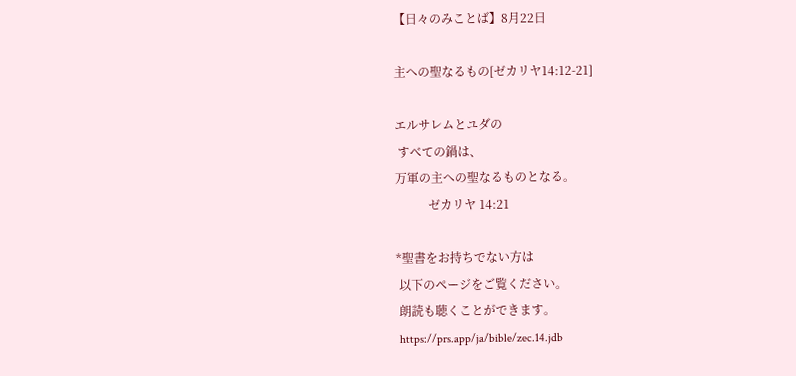【日々のみことば】8月22日

主への聖なるもの[ゼカリヤ14:12-21]

エルサレムとユダの
 すべての鍋は、
万軍の主への聖なるものとなる。
           ゼカリヤ 14:21

*聖書をお持ちでない方は
 以下のページをご覧ください。
 朗読も聴くことができます。
 https://prs.app/ja/bible/zec.14.jdb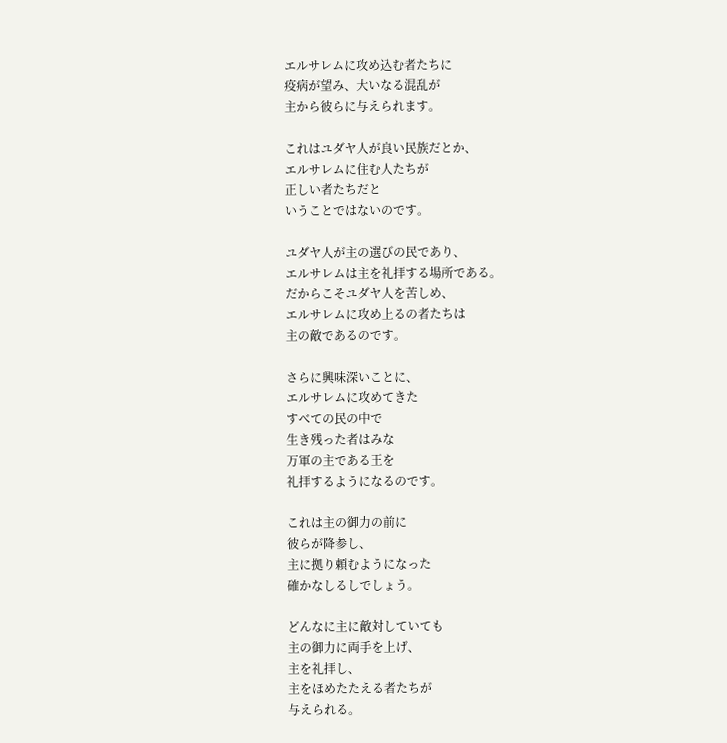エルサレムに攻め込む者たちに
疫病が望み、大いなる混乱が
主から彼らに与えられます。

これはユダヤ人が良い民族だとか、
エルサレムに住む人たちが
正しい者たちだと
いうことではないのです。

ユダヤ人が主の選びの民であり、
エルサレムは主を礼拝する場所である。
だからこそユダヤ人を苦しめ、
エルサレムに攻め上るの者たちは
主の敵であるのです。

さらに興味深いことに、
エルサレムに攻めてきた
すべての民の中で
生き残った者はみな
万軍の主である王を
礼拝するようになるのです。

これは主の御力の前に
彼らが降参し、
主に拠り頼むようになった
確かなしるしでしょう。

どんなに主に敵対していても
主の御力に両手を上げ、
主を礼拝し、
主をほめたたえる者たちが
与えられる。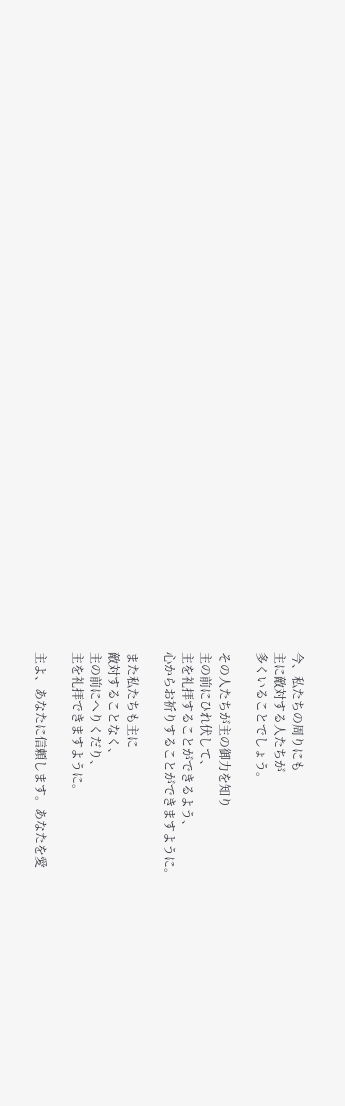今、私たちの周りにも
主に敵対する人たちが
多くいることでしょう。

その人たちが主の御力を知り
主の前にひれ伏して、
主を礼拝することができるよう、
心からお祈りすることができますように。

また私たちも主に
敵対することなく、
主の前にへりくだり、
主を礼拝できますように。

主よ、あなたに信頼します。あなたを愛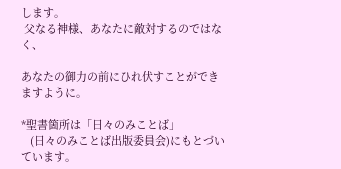します。
 父なる神様、あなたに敵対するのではなく、

あなたの御力の前にひれ伏すことができますように。

*聖書箇所は「日々のみことば」
   (日々のみことば出版委員会)にもとづいています。